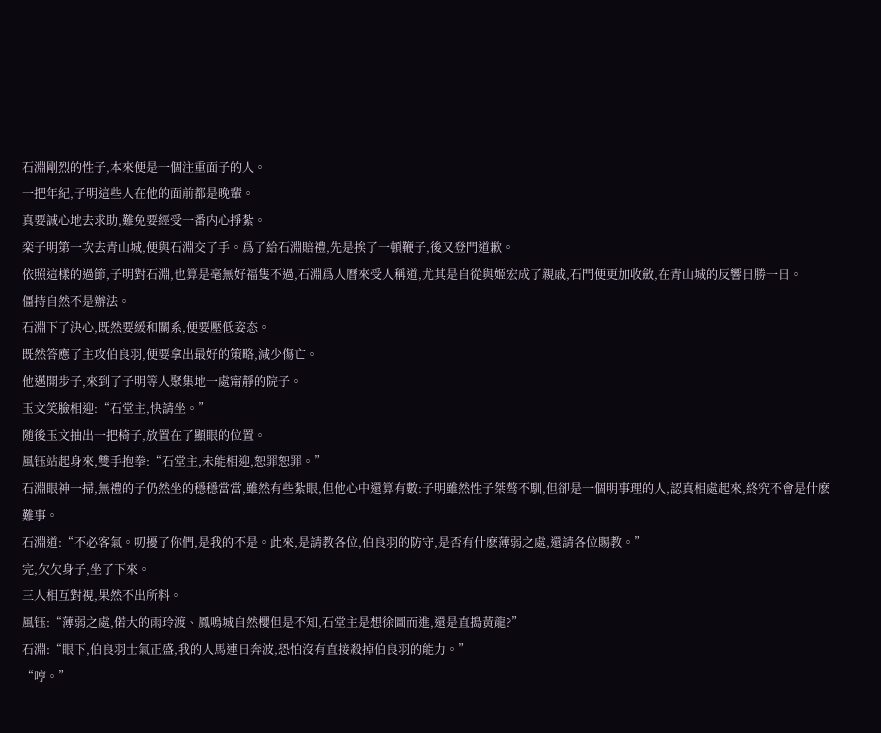石淵剛烈的性子,本來便是一個注重面子的人。
一把年紀,子明這些人在他的面前都是晚輩。
真要誠心地去求助,難免要經受一番内心掙紮。
栾子明第一次去青山城,便與石淵交了手。爲了給石淵賠禮,先是挨了一頓鞭子,後又登門道歉。
依照這樣的過節,子明對石淵,也算是毫無好福隻不過,石淵爲人曆來受人稱道,尤其是自從與姬宏成了親戚,石門便更加收斂,在青山城的反響日勝一日。
僵持自然不是辦法。
石淵下了決心,既然要緩和關系,便要壓低姿态。
既然答應了主攻伯良羽,便要拿出最好的策略,減少傷亡。
他邁開步子,來到了子明等人聚集地一處甯靜的院子。
玉文笑臉相迎:“石堂主,快請坐。”
随後玉文抽出一把椅子,放置在了顯眼的位置。
風钰站起身來,雙手抱拳:“石堂主,未能相迎,恕罪恕罪。”
石淵眼神一掃,無禮的子仍然坐的穩穩當當,雖然有些紮眼,但他心中還算有數:子明雖然性子桀骜不馴,但卻是一個明事理的人,認真相處起來,終究不會是什麽難事。
石淵道:“不必客氣。叨擾了你們,是我的不是。此來,是請教各位,伯良羽的防守,是否有什麽薄弱之處,還請各位賜教。”
完,欠欠身子,坐了下來。
三人相互對視,果然不出所料。
風钰:“薄弱之處,偌大的雨玲渡、鳳鳴城自然櫻但是不知,石堂主是想徐圖而進,還是直搗黃龍?”
石淵:“眼下,伯良羽士氣正盛,我的人馬連日奔波,恐怕沒有直接殺掉伯良羽的能力。”
“哼。”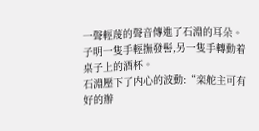一聲輕蔑的聲音傳進了石淵的耳朵。
子明一隻手輕撫發髻,另一隻手轉動着桌子上的酒杯。
石淵壓下了内心的波動:“栾舵主可有好的辦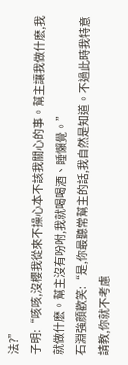法?”
子明:“咳咳,沒櫻我從來不操心本不該我關心的事。幫主讓我做什麽,我就做什麽。幫主沒有吩咐,我就喝喝酒、睡懶覺。”
石淵強顔歡笑:“是,你最聽常幫主的話,我自然是知道。不過此時我特意請教,你就不考慮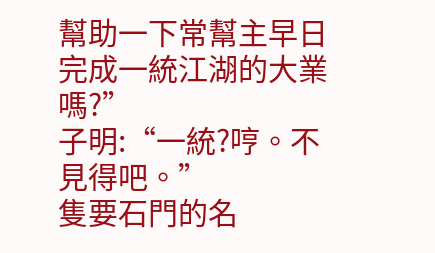幫助一下常幫主早日完成一統江湖的大業嗎?”
子明:“一統?哼。不見得吧。”
隻要石門的名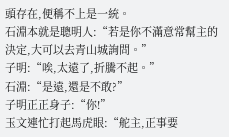頭存在,便稱不上是一統。
石淵本就是聰明人:“若是你不滿意常幫主的決定,大可以去青山城詢問。”
子明:“唉,太遠了,折騰不起。”
石淵:“是遠,還是不敢?”
子明正正身子:“你!”
玉文連忙打起馬虎眼:“舵主,正事要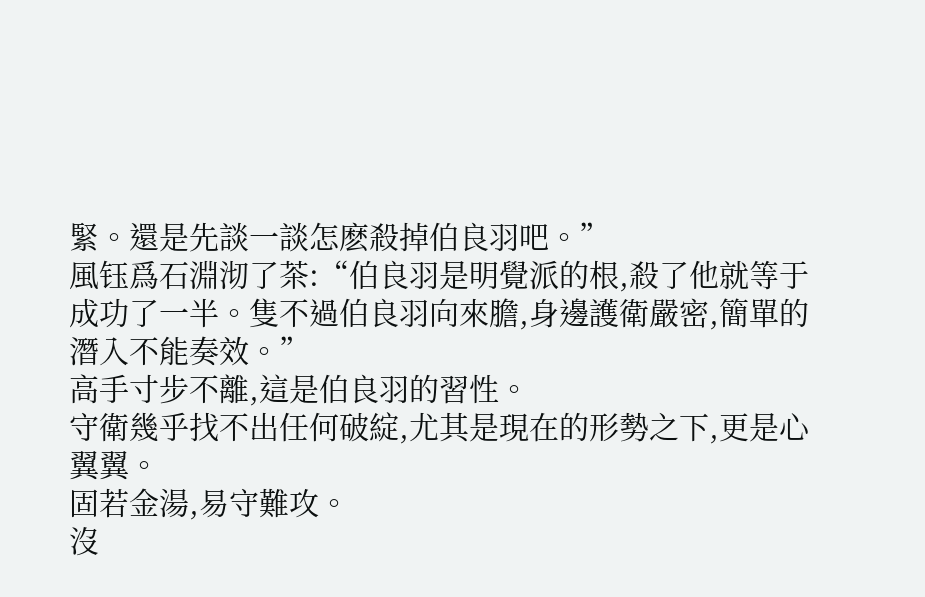緊。還是先談一談怎麽殺掉伯良羽吧。”
風钰爲石淵沏了茶:“伯良羽是明覺派的根,殺了他就等于成功了一半。隻不過伯良羽向來膽,身邊護衛嚴密,簡單的潛入不能奏效。”
高手寸步不離,這是伯良羽的習性。
守衛幾乎找不出任何破綻,尤其是現在的形勢之下,更是心翼翼。
固若金湯,易守難攻。
沒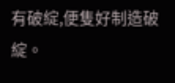有破綻,便隻好制造破綻。